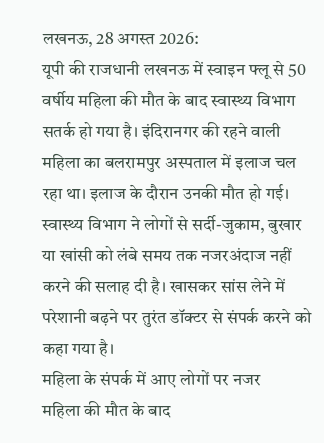लखनऊ, 28 अगस्त 2026:
यूपी की राजधानी लखनऊ में स्वाइन फ्लू से 50 वर्षीय महिला की मौत के बाद स्वास्थ्य विभाग सतर्क हो गया है। इंदिरानगर की रहने वाली महिला का बलरामपुर अस्पताल में इलाज चल रहा था। इलाज के दौरान उनकी मौत हो गई। स्वास्थ्य विभाग ने लोगों से सर्दी-जुकाम, बुखार या खांसी को लंबे समय तक नजरअंदाज नहीं करने की सलाह दी है। खासकर सांस लेने में परेशानी बढ़ने पर तुरंत डॉक्टर से संपर्क करने को कहा गया है।
महिला के संपर्क में आए लोगों पर नजर
महिला की मौत के बाद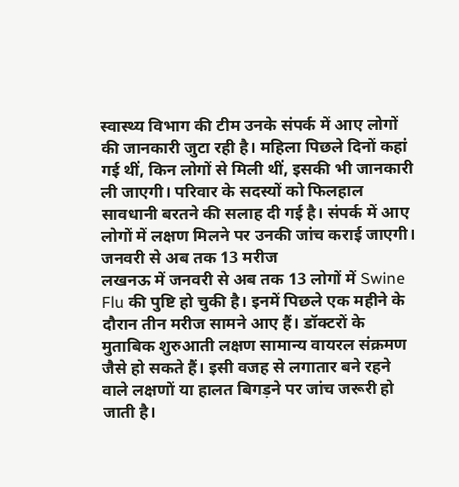स्वास्थ्य विभाग की टीम उनके संपर्क में आए लोगों की जानकारी जुटा रही है। महिला पिछले दिनों कहां गई थीं, किन लोगों से मिली थीं, इसकी भी जानकारी ली जाएगी। परिवार के सदस्यों को फिलहाल सावधानी बरतने की सलाह दी गई है। संपर्क में आए लोगों में लक्षण मिलने पर उनकी जांच कराई जाएगी।
जनवरी से अब तक 13 मरीज
लखनऊ में जनवरी से अब तक 13 लोगों में Swine Flu की पुष्टि हो चुकी है। इनमें पिछले एक महीने के दौरान तीन मरीज सामने आए हैं। डॉक्टरों के मुताबिक शुरुआती लक्षण सामान्य वायरल संक्रमण जैसे हो सकते हैं। इसी वजह से लगातार बने रहने वाले लक्षणों या हालत बिगड़ने पर जांच जरूरी हो जाती है।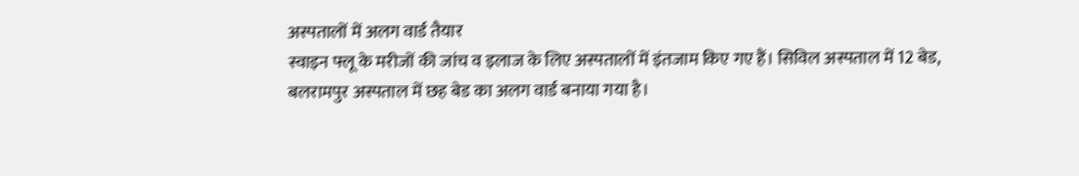अस्पतालों में अलग वार्ड तैयार
स्वाइन फ्लू के मरीजों की जांच व इलाज के लिए अस्पतालों में इंतजाम किए गए हैं। सिविल अस्पताल में 12 बेड, बलरामपुर अस्पताल में छह बेड का अलग वार्ड बनाया गया है।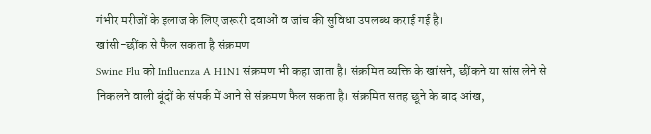गंभीर मरीजों के इलाज के लिए जरूरी दवाओं व जांच की सुविधा उपलब्ध कराई गई है।
खांसी-छींक से फैल सकता है संक्रमण
Swine Flu को Influenza A H1N1 संक्रमण भी कहा जाता है। संक्रमित व्यक्ति के खांसने, छींकने या सांस लेने से निकलने वाली बूंदों के संपर्क में आने से संक्रमण फैल सकता है। संक्रमित सतह छूने के बाद आंख,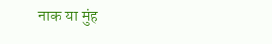नाक या मुंह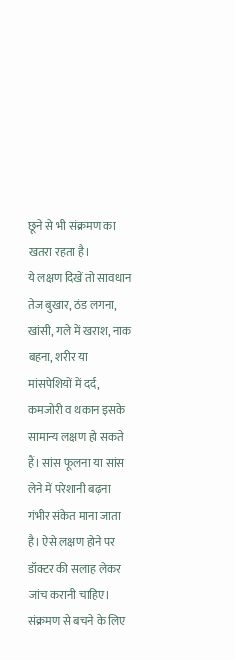छूने से भी संक्रमण का खतरा रहता है।
ये लक्षण दिखें तो सावधान
तेज बुखार, ठंड लगना, खांसी, गले में खराश, नाक बहना, शरीर या मांसपेशियों में दर्द, कमजोरी व थकान इसके सामान्य लक्षण हो सकते हैं। सांस फूलना या सांस लेने में परेशानी बढ़ना गंभीर संकेत माना जाता है। ऐसे लक्षण होने पर डॉक्टर की सलाह लेकर जांच करानी चाहिए।
संक्रमण से बचने के लिए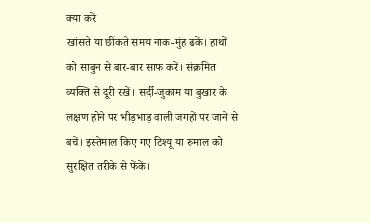क्या करें
खांसते या छींकते समय नाक-मुंह ढकें। हाथों को साबुन से बार-बार साफ करें। संक्रमित व्यक्ति से दूरी रखें। सर्दी-जुकाम या बुखार के लक्षण होने पर भीड़भाड़ वाली जगहों पर जाने से बचें। इस्तेमाल किए गए टिश्यू या रुमाल को सुरक्षित तरीके से फेंकें।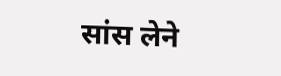सांस लेने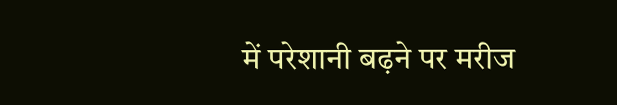में परेशानी बढ़ने पर मरीज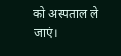को अस्पताल ले जाएं।